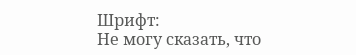Шрифт:
Не могу сказать, что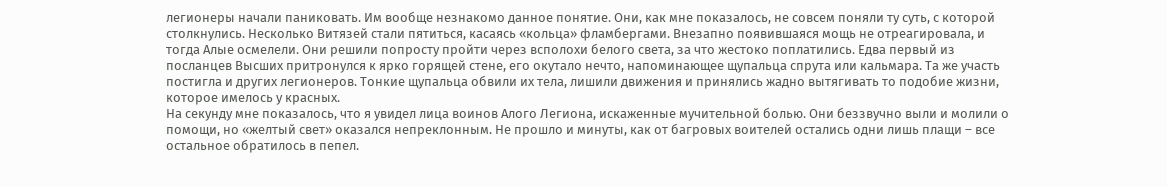легионеры начали паниковать. Им вообще незнакомо данное понятие. Они, как мне показалось, не совсем поняли ту суть, с которой столкнулись. Несколько Витязей стали пятиться, касаясь «кольца» фламбергами. Внезапно появившаяся мощь не отреагировала, и тогда Алые осмелели. Они решили попросту пройти через всполохи белого света, за что жестоко поплатились. Едва первый из посланцев Высших притронулся к ярко горящей стене, его окутало нечто, напоминающее щупальца спрута или кальмара. Та же участь постигла и других легионеров. Тонкие щупальца обвили их тела, лишили движения и принялись жадно вытягивать то подобие жизни, которое имелось у красных.
На секунду мне показалось, что я увидел лица воинов Алого Легиона, искаженные мучительной болью. Они беззвучно выли и молили о помощи, но «желтый свет» оказался непреклонным. Не прошло и минуты, как от багровых воителей остались одни лишь плащи – все остальное обратилось в пепел.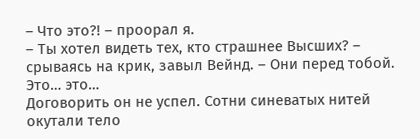– Что это?! – проорал я.
– Ты хотел видеть тех, кто страшнее Высших? – срываясь на крик, завыл Вейнд. – Они перед тобой. Это… это…
Договорить он не успел. Сотни синеватых нитей окутали тело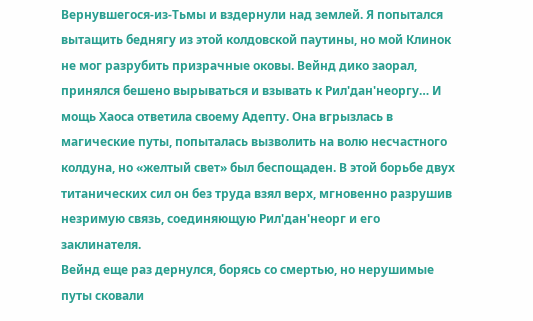Вернувшегося-из-Тьмы и вздернули над землей. Я попытался вытащить беднягу из этой колдовской паутины, но мой Клинок не мог разрубить призрачные оковы. Вейнд дико заорал, принялся бешено вырываться и взывать к Рил'дан'неоргу… И мощь Хаоса ответила своему Адепту. Она вгрызлась в магические путы, попыталась вызволить на волю несчастного колдуна, но «желтый свет» был беспощаден. В этой борьбе двух титанических сил он без труда взял верх, мгновенно разрушив незримую связь, соединяющую Рил'дан'неорг и его заклинателя.
Вейнд еще раз дернулся, борясь со смертью, но нерушимые путы сковали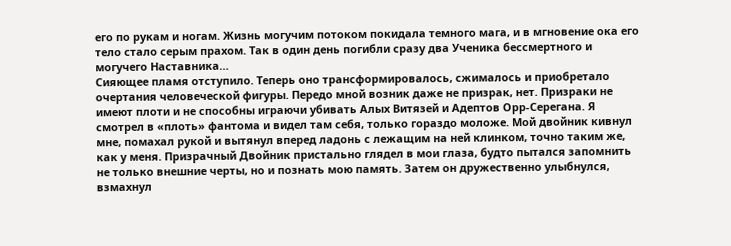его по рукам и ногам. Жизнь могучим потоком покидала темного мага, и в мгновение ока его тело стало серым прахом. Так в один день погибли сразу два Ученика бессмертного и могучего Наставника…
Сияющее пламя отступило. Теперь оно трансформировалось, сжималось и приобретало очертания человеческой фигуры. Передо мной возник даже не призрак, нет. Призраки не имеют плоти и не способны играючи убивать Алых Витязей и Адептов Орр-Серегана. Я смотрел в «плоть» фантома и видел там себя, только гораздо моложе. Мой двойник кивнул мне, помахал рукой и вытянул вперед ладонь с лежащим на ней клинком, точно таким же, как у меня. Призрачный Двойник пристально глядел в мои глаза, будто пытался запомнить не только внешние черты, но и познать мою память. Затем он дружественно улыбнулся, взмахнул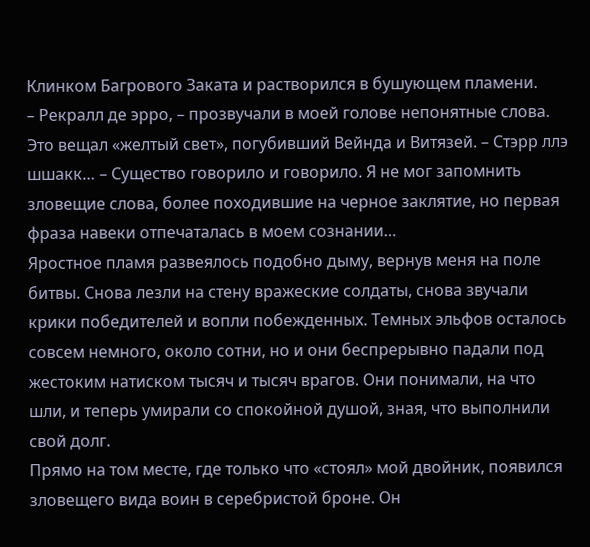Клинком Багрового Заката и растворился в бушующем пламени.
– Рекралл де эрро, – прозвучали в моей голове непонятные слова. Это вещал «желтый свет», погубивший Вейнда и Витязей. – Стэрр ллэ шшакк… – Существо говорило и говорило. Я не мог запомнить зловещие слова, более походившие на черное заклятие, но первая фраза навеки отпечаталась в моем сознании…
Яростное пламя развеялось подобно дыму, вернув меня на поле битвы. Снова лезли на стену вражеские солдаты, снова звучали крики победителей и вопли побежденных. Темных эльфов осталось совсем немного, около сотни, но и они беспрерывно падали под жестоким натиском тысяч и тысяч врагов. Они понимали, на что шли, и теперь умирали со спокойной душой, зная, что выполнили свой долг.
Прямо на том месте, где только что «стоял» мой двойник, появился зловещего вида воин в серебристой броне. Он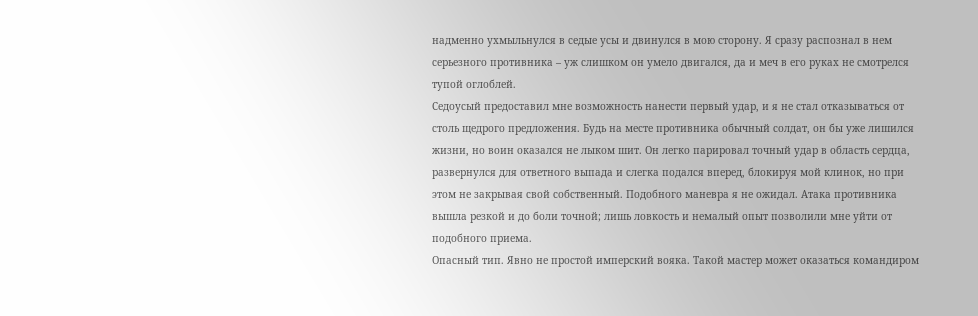надменно ухмыльнулся в седые усы и двинулся в мою сторону. Я сразу распознал в нем серьезного противника – уж слишком он умело двигался, да и меч в его руках не смотрелся тупой оглоблей.
Седоусый предоставил мне возможность нанести первый удар, и я не стал отказываться от столь щедрого предложения. Будь на месте противника обычный солдат, он бы уже лишился жизни, но воин оказался не лыком шит. Он легко парировал точный удар в область сердца, развернулся для ответного выпада и слегка подался вперед, блокируя мой клинок, но при этом не закрывая свой собственный. Подобного маневра я не ожидал. Атака противника вышла резкой и до боли точной; лишь ловкость и немалый опыт позволили мне уйти от подобного приема.
Опасный тип. Явно не простой имперский вояка. Такой мастер может оказаться командиром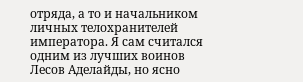отряда, а то и начальником личных телохранителей императора. Я сам считался одним из лучших воинов Лесов Аделайды, но ясно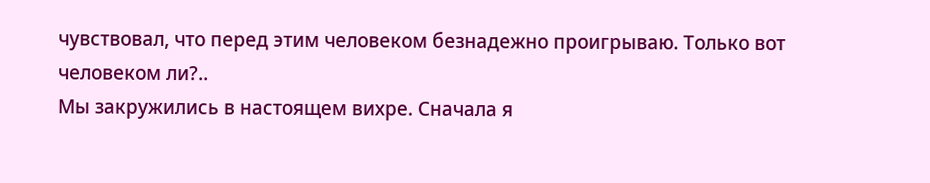чувствовал, что перед этим человеком безнадежно проигрываю. Только вот человеком ли?..
Мы закружились в настоящем вихре. Сначала я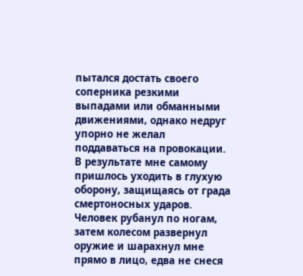пытался достать своего соперника резкими выпадами или обманными движениями, однако недруг упорно не желал поддаваться на провокации. В результате мне самому пришлось уходить в глухую оборону, защищаясь от града смертоносных ударов.
Человек рубанул по ногам, затем колесом развернул оружие и шарахнул мне прямо в лицо, едва не снеся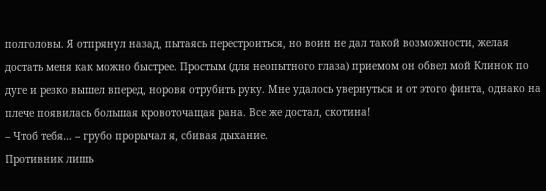полголовы. Я отпрянул назад, пытаясь перестроиться, но воин не дал такой возможности, желая достать меня как можно быстрее. Простым (для неопытного глаза) приемом он обвел мой Клинок по дуге и резко вышел вперед, норовя отрубить руку. Мне удалось увернуться и от этого финта, однако на плече появилась большая кровоточащая рана. Все же достал, скотина!
– Чтоб тебя… – грубо прорычал я, сбивая дыхание.
Противник лишь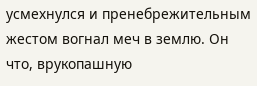усмехнулся и пренебрежительным жестом вогнал меч в землю. Он что, врукопашную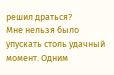решил драться?
Мне нельзя было упускать столь удачный момент. Одним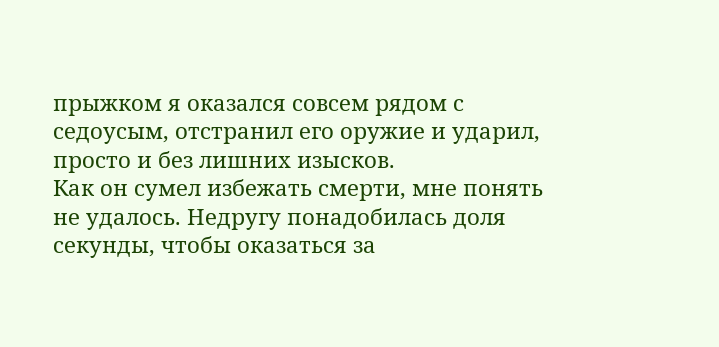прыжком я оказался совсем рядом с седоусым, отстранил его оружие и ударил, просто и без лишних изысков.
Как он сумел избежать смерти, мне понять не удалось. Недругу понадобилась доля секунды, чтобы оказаться за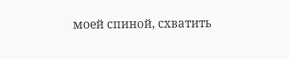моей спиной, схватить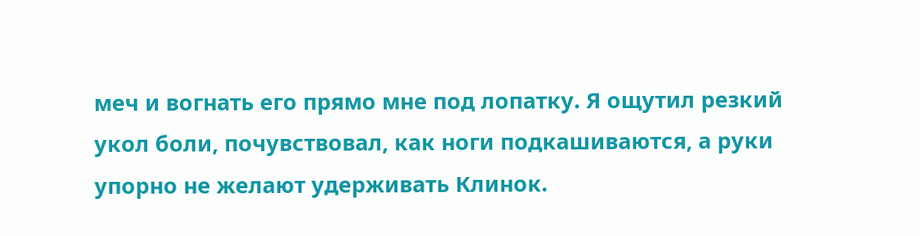меч и вогнать его прямо мне под лопатку. Я ощутил резкий укол боли, почувствовал, как ноги подкашиваются, а руки упорно не желают удерживать Клинок.